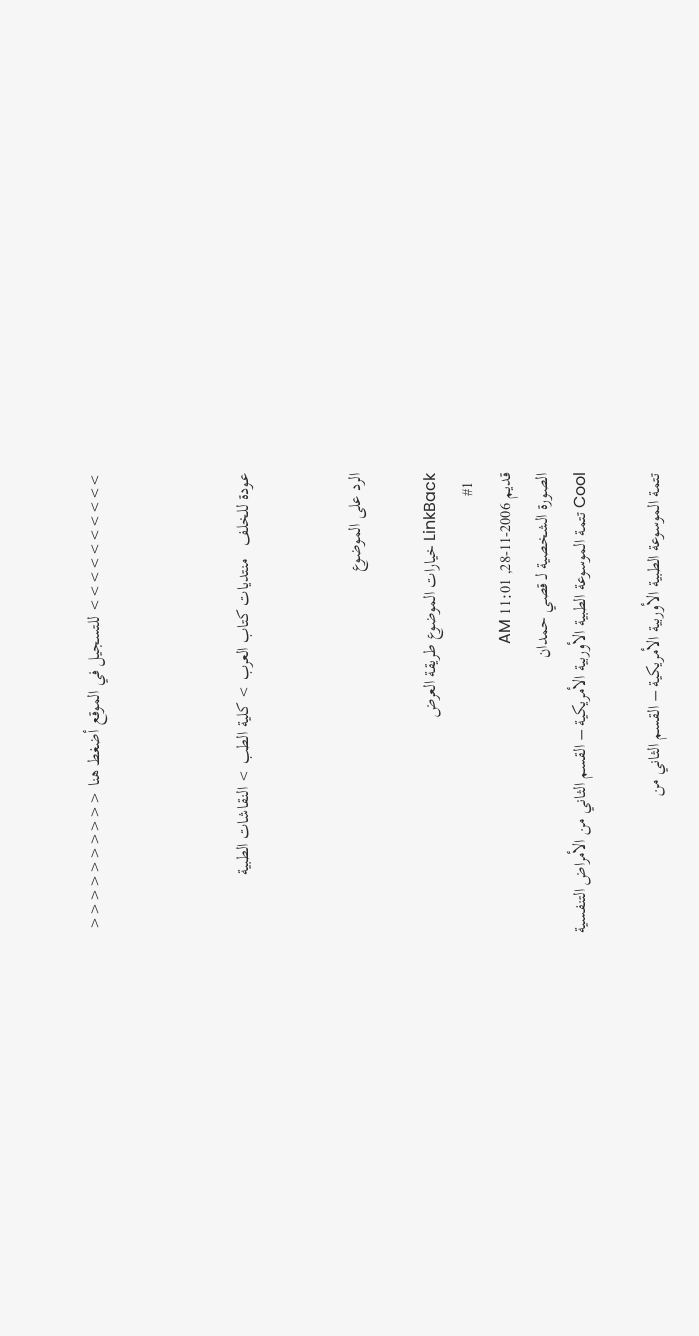>>>>>>>>>> للتسجيل في الموقع أضغط هنا <<<<<<<<<<



عـودة للخلف   منتديات كتاب العرب > كلية الطب > النقاشات الطبية


الرد على الموضوع

LinkBack خيارات الموضوع طريقة العرض
  #1
قديم 2006-11-28, 11:01 AM
الصورة الشخصية لـ قصي حمدان
Cool تتمة الموسوعة الطبية الأوربية الأمريكية – القسم الثاني من الأمراض التنفسية

تتمة الموسوعة الطبية الأوربية الأمريكية – القسم الثاني من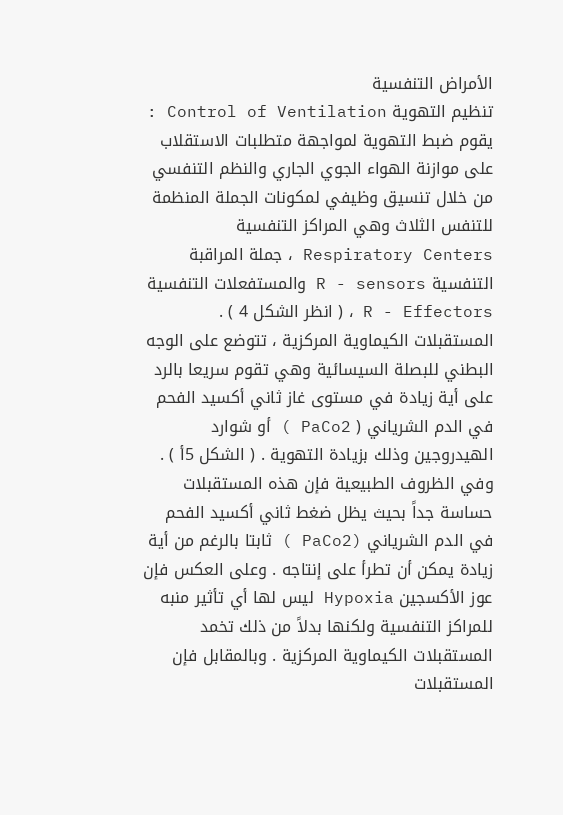الأمراض التنفسية
تنظيم التهوية Control of Ventilation :
يقوم ضبط التهوية لمواجهة متطلبات الاستقلاب على موازنة الهواء الجوي الجاري والنظم التنفسي من خلال تنسيق وظيفي لمكونات الجملة المنظمة للتنفس الثلاث وهي المراكز التنفسية Respiratory Centers ، جملة المراقبة التنفسية R - sensors والمستفعلات التنفسية R - Effectors ، ( انظر الشكل 4 ) .
المستقبلات الكيماوية المركزية ، تتوضع على الوجه البطني للبصلة السيسائية وهي تقوم سريعا بالرد على أية زيادة في مستوى غاز ثاني أكسيد الفحم في الدم الشرياني ( PaCo2 ) أو شوارد الهيدروجين وذلك بزيادة التهوية . ( الشكل 5أ ) .
وفي الظروف الطبيعية فإن هذه المستقبلات حساسة جداً بحيث يظل ضغط ثاني أكسيد الفحم في الدم الشرياني (PaCo2 ) ثابتا بالرغم من أية زيادة يمكن أن تطرأ على إنتاجه . وعلى العكس فإن عوز الأكسجين Hypoxia ليس لها أي تأثير منبه للمراكز التنفسية ولكنها بدلاً من ذلك تخمد المستقبلات الكيماوية المركزية . وبالمقابل فإن المستقبلات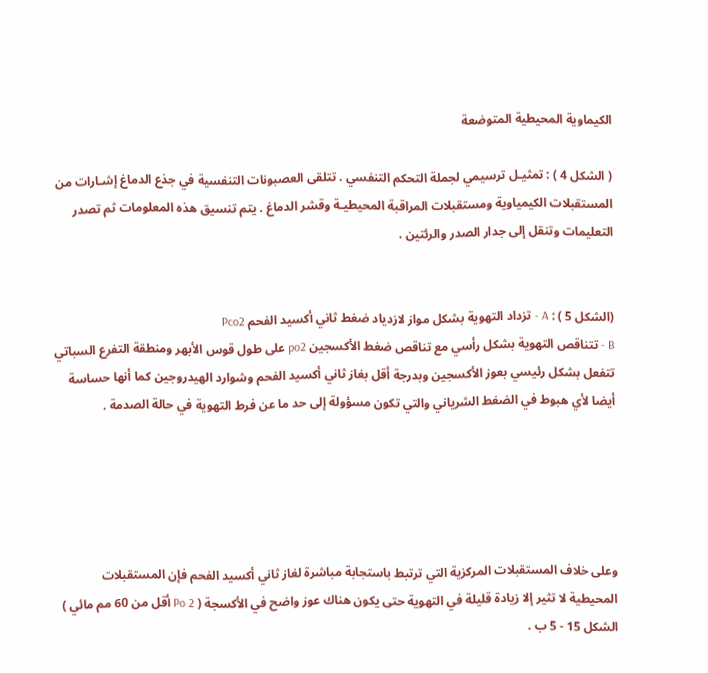الكيماوية المحيطية المتوضعة

( الشكل 4 ) : تمثيـل ترسيمي لجملة التحكم التنفسي . تتلقى العصبونات التنفسية في جذع الدماغ إشـارات من المستقبلات الكيمياوية ومستقبلات المراقبة المحيطيـة وقشر الدماغ . يتم تنسيق هذه المعلومات ثم تصدر التعليمات وتنقل إلى جدار الصدر والرئتين .


(الشكل 5 ) : A - تزداد التهوية بشكل مواز لازدياد ضغط ثاني أكسيد الفحم Pco2
B - تتناقص التهوية بشكل رأسي مع تناقص ضغط الأكسجين po2 على طول قوس الأبهر ومنطقة التفرع السباتي تتفعل بشكل رئيسي بعوز الأكسجين وبدرجة أقل بغاز ثاني أكسيد الفحم وشوارد الهيدروجين كما أنها حساسة أيضا لأي هبوط في الضغط الشرياني والتي تكون مسؤولة إلى حد ما عن فرط التهوية في حالة الصدمة .





وعلى خلاف المستقبلات المركزية التي ترتبط باستجابة مباشرة لغاز ثاني أكسيد الفحم فإن المستقبلات المحيطية لا تثير إلا زيادة قليلة في التهوية حتى يكون هناك عوز واضح في الأكسجة ( Po 2 أقل من 60 مم مائي ) الشكل 15 - 5 ب .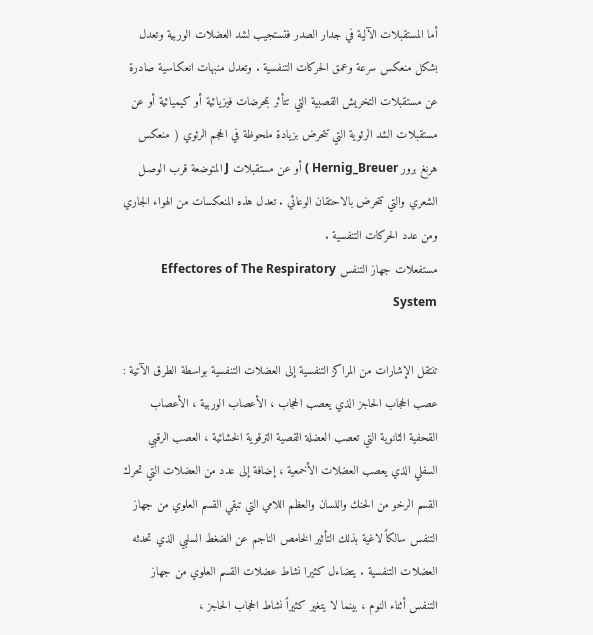أما المستقبلات الآلية في جدار الصدر فتستجيب لشد العضلات الوربية وتعدل بشكل منعكس سرعة وعمق الحركات التنفسية . وتعدل منبهات انعكـاسية صادرة عن مستقبلات التخريش القصبية التي تتأثر بمحرضات فيزيائية أو كيميائية أو عن مستقبلات الشد الرئوية التي تتحرض بزيادة ملحوظة في الحجم الرئوي ( منعكس هرنغ برور Hernig_Breuer ) أو عن مستقبلات J المتوضعة قرب الوصـل الشعري والتي تتحرض بالاحتقان الوعائي . تعدل هذه المنعكسات من الهواء الجاري ومن عدد الحركات التنفسية .
مستفعلات جهاز التنفس Effectores of The Respiratory System

تنتقل الإشارات من المراكز التنفسية إلى العضلات التنفسية بواسطة الطرق الآتية : عصب الحجاب الحاجز الذي يعصب الحجاب ، الأعصاب الوربية ، الأعصاب القحفية الثانوية التي تعصب العضلة القصية الترقوية الخشائية ، العصب الرقبي السفلي الذي يعصب العضلات الأخمعية ، إضافة إلى عدد من العضلات التي تحرك القسم الرخو من الحنك واللسان والعظم اللامي التي تبقي القسم العلوي من جهاز التنفس سالكاً لاغية بذلك التأثير الخامص الناجم عن الضغط السلبي الذي تحدثه العضلات التنفسية . يتضاءل كثيرا نشاط عضلات القسم العلوي من جهاز التنفس أثناء النوم ، بينما لا يتغير كثيراً نشاط الحجاب الحاجز ،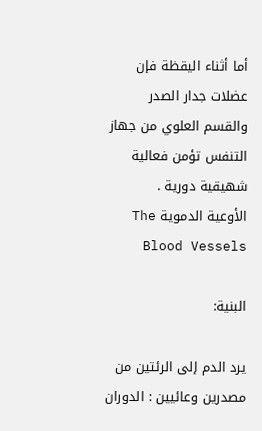أما أثناء اليقظة فإن عضلات جدار الصدر والقسم العلوي من جهاز التنفس تؤمن فعالية شهيقية دورية .
الأوعية الدموية The Blood Vessels

البنية:

يرد الدم إلى الرئتين من مصدرين وعائيين : الدوران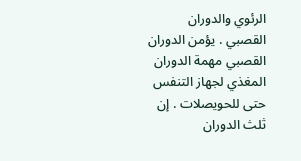الرئوي والدوران القصبي . يؤمن الدوران القصبي مهمة الدوران المغذي لجهاز التنفس حتى للحويصلات . إن ثلث الدوران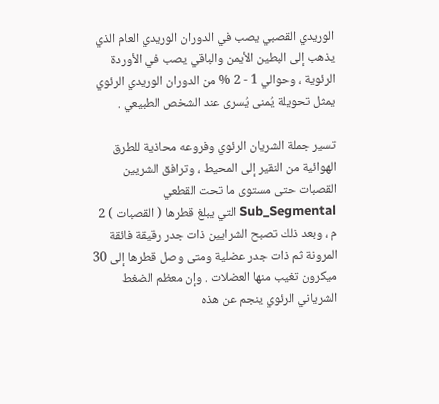الوريدي القصبي يصب في الدوران الوريدي العام الذي يذهب إلى البطين الأيمن والباقي يصب في الأوردة الرئوية ، وحوالي 1 - 2 % من الدوران الوريدي الرئوي يمثل تحويلة يُمنى يُسرى عند الشخص الطبيعي .

تسير جملة الشريان الرئوي وفروعه محاذية للطرق الهوائية من النقير إلى المحيط ، وترافق الشريين القصبات حتى مستوى ما تحت القطعي Sub_Segmental التي يبلغ قطرها ( القصبات ) 2 م ، وبعد ذلك تصبح الشرايين ذات جدر رقيقة فائقة المرونة ثم ذات جدر عضلية ومتى وصل قطرها إلى 30 ميكرون تغيب منها العضلات . وإن معظم الضغط الشرياني الرئوي ينجم عن هذه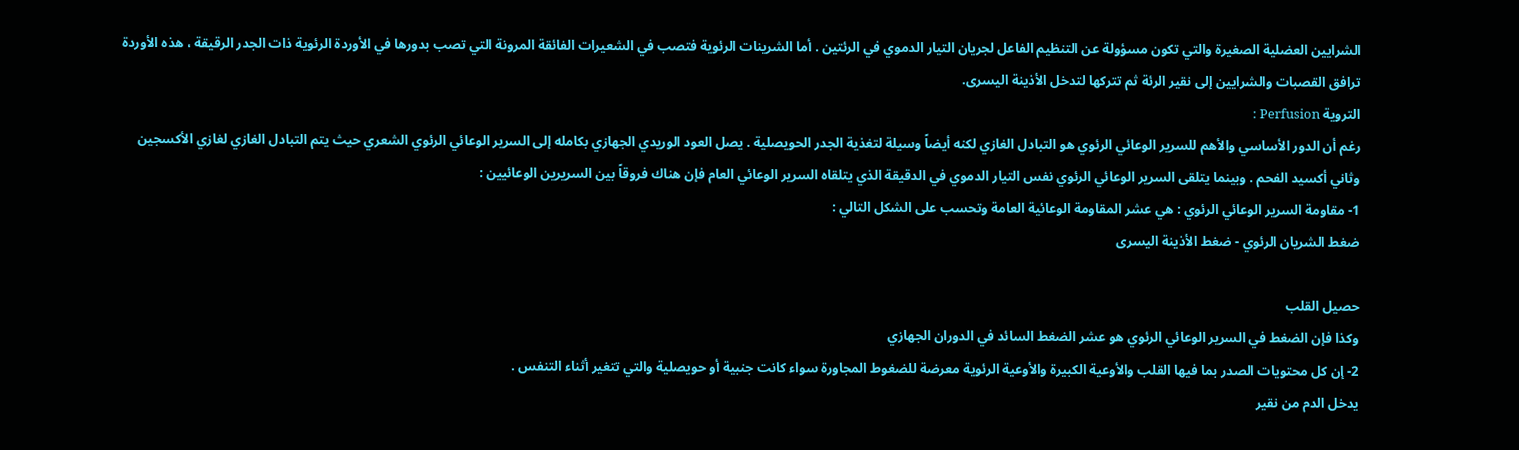الشرايين العضلية الصغيرة والتي تكون مسؤولة عن التنظيم الفاعل لجريان التيار الدموي في الرئتين . أما الشرينات الرئوية فتصب في الشعيرات الفائقة المرونة التي تصب بدورها في الأوردة الرئوية ذات الجدر الرقيقة ، هذه الأوردة ترافق القصبات والشرايين إلى نقير الرئة ثم تتركها لتدخل الأذينة اليسرى.
التروية Perfusion :
رغم أن الدور الأساسي والأهم للسرير الوعائي الرئوي هو التبادل الغازي لكنه أيضاً وسيلة لتغذية الجدر الحويصلية . يصل العود الوريدي الجهازي بكامله إلى السرير الوعائي الرئوي الشعري حيث يتم التبادل الغازي لغازي الأكسجين وثاني أكسيد الفحم . وبينما يتلقى السرير الوعائي الرئوي نفس التيار الدموي في الدقيقة الذي يتلقاه السرير الوعائي العام فإن هناك فروقاً بين السريرين الوعائيين :
1- مقاومة السرير الوعائي الرئوي : هي عشر المقاومة الوعائية العامة وتحسب على الشكل التالي :
ضغط الشريان الرئوي - ضغط الأذينة اليسرى

حصيل القلب
وكذا فإن الضغط في السرير الوعائي الرئوي هو عشر الضغط السائد في الدوران الجهازي
2- إن كل محتويات الصدر بما فيها القلب والأوعية الكبيرة والأوعية الرئوية معرضة للضغوط المجاورة سواء كانت جنبية أو حويصلية والتي تتغير أثناء التنفس .
يدخل الدم من نقير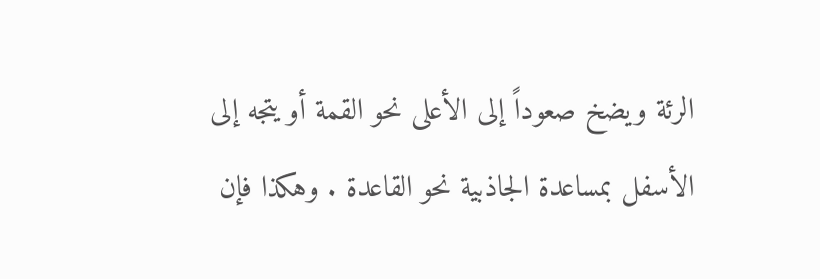الرئة ويضخ صعوداً إلى الأعلى نحو القمة أو يتجه إلى الأسفل بمساعدة الجاذبية نحو القاعدة . وهكذا فإن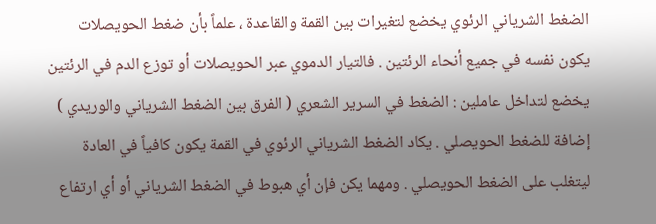الضغط الشرياني الرئوي يخضع لتغيرات بين القمة والقاعدة ، علماً بأن ضغط الحويصلات يكون نفسه في جميع أنحاء الرئتين . فالتيار الدموي عبر الحويصلات أو توزع الدم في الرئتين يخضع لتداخل عاملين : الضغط في السرير الشعري ( الفرق بين الضغط الشرياني والوريدي ) إضافة للضغط الحويصلي . يكاد الضغط الشرياني الرئوي في القمة يكون كافياً في العادة ليتغلب على الضغط الحويصلي . ومهما يكن فإن أي هبوط في الضغط الشرياني أو أي ارتفاع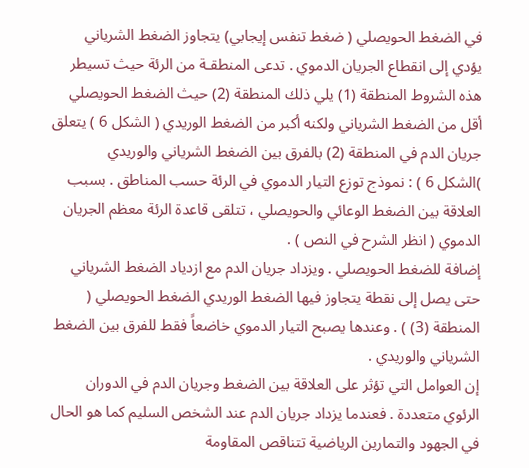في الضغط الحويصلي ( ضغط تنفس إيجابي) يتجاوز الضغط الشرياني يؤدي إلى انقطاع الجريان الدموي . تدعى المنطقـة من الرئة حيث تسيطر هذه الشروط المنطقة (1) يلي ذلك المنطقة (2) حيث الضغط الحويصلي أقل من الضغط الشرياني ولكنه أكبر من الضغط الوريدي ( الشكل 6 ) يتعلق جريان الدم في المنطقة (2) بالفرق بين الضغط الشرياني والوريدي
)الشكل 6 ) : نموذج توزع التيار الدموي في الرئة حسب المناطق . بسبب العلاقة بين الضغط الوعائي والحويصلي ، تتلقى قاعدة الرئة معظم الجريان الدموي ( انظر الشرح في النص ) .
إضافة للضغط الحويصلي . ويزداد جريان الدم مع ازدياد الضغط الشرياني حتى يصل إلى نقطة يتجاوز فيها الضغط الوريدي الضغط الحويصلي ( المنطقة (3) ) . وعندها يصبح التيار الدموي خاضعاً فقط للفرق بين الضغط الشرياني والوريدي .
إن العوامل التي تؤثر على العلاقة بين الضغط وجريان الدم في الدوران الرئوي متعددة . فعندما يزداد جريان الدم عند الشخص السليم كما هو الحال في الجهود والتمارين الرياضية تتناقص المقاومة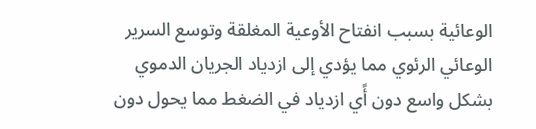الوعائية بسبب انفتاح الأوعية المغلقة وتوسع السرير الوعائي الرئوي مما يؤدي إلى ازدياد الجريان الدموي بشكل واسع دون أًي ازدياد في الضغط مما يحول دون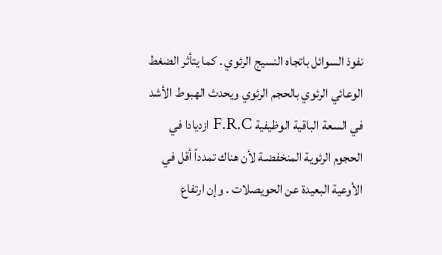نفوذ السوائل باتجاه النسيج الرئوي . كما يتأثر الضغط الوعائي الرئوي بالحجم الرئوي ويحدث الهبوط الأشد في السعة الباقية الوظيفية F.R.C ازديادا في الحجوم الرئوية المنخفضـة لأن هناك تمدداً أقل في الأوعية البعيدة عن الحويصلات . وإن ارتفاع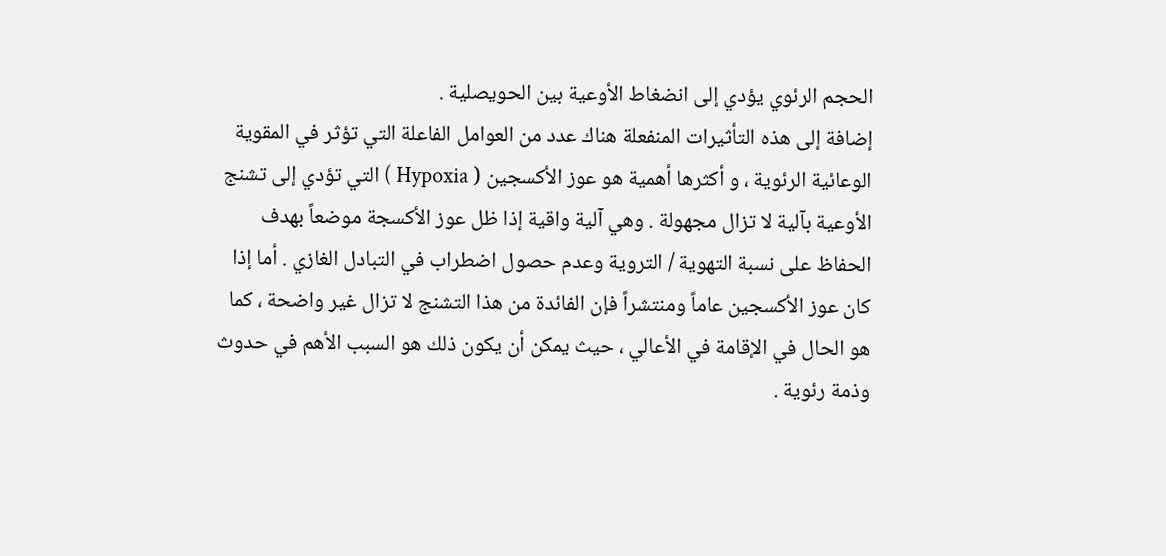الحجم الرئوي يؤدي إلى انضغاط الأوعية بين الحويصلية .
إضافة إلى هذه التأثيرات المنفعلة هناك عدد من العوامل الفاعلة التي تؤثر في المقوية الوعائية الرئوية ، و أكثرها أهمية هو عوز الأكسجين ( Hypoxia ) التي تؤدي إلى تشنج الأوعية بآلية لا تزال مجهولة . وهي آلية واقية إذا ظل عوز الأكسجة موضعاً بهدف الحفاظ على نسبة التهوية / التروية وعدم حصول اضطراب في التبادل الغازي . أما إذا كان عوز الأكسجين عاماً ومنتشراً فإن الفائدة من هذا التشنج لا تزال غير واضحة ، كما هو الحال في الإقامة في الأعالي ، حيث يمكن أن يكون ذلك هو السبب الأهم في حدوث وذمة رئوية .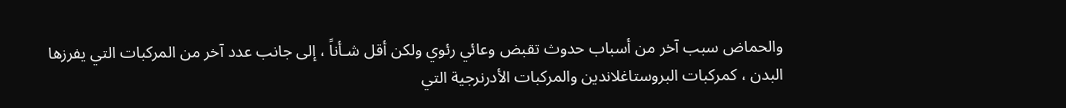والحماض سبب آخر من أسباب حدوث تقبض وعائي رئوي ولكن أقل شـأناً ، إلى جانب عدد آخر من المركبات التي يفرزها البدن ، كمركبات البروستاغلاندين والمركبات الأدرنرجية التي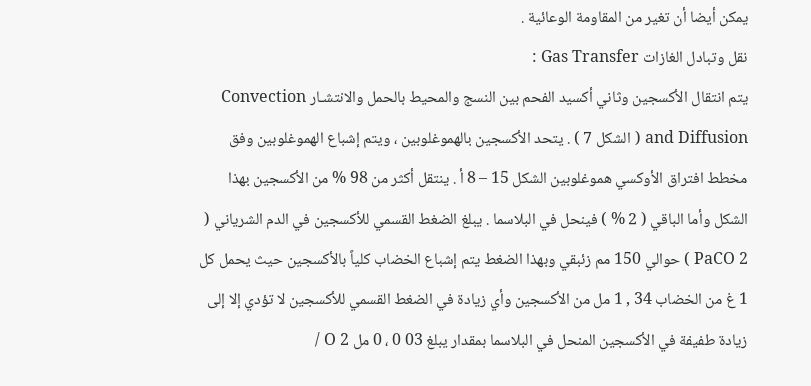يمكن أيضا أن تغير من المقاومة الوعائية .
نقل وتبادل الغازات Gas Transfer :
يتم انتقال الأكسجين وثاني أكسيد الفحم بين النسج والمحيط بالحمل والانتشـار Convection and Diffusion ( الشكل 7 ) . يتحد الأكسجين بالهموغلوبين ، ويتم إشباع الهموغلوبين وفق مخطط افتراق الأوكسي هموغلوبين الشكل 15 – 8 أ . ينتقل أكثر من 98 % من الأكسجين بهذا الشكل وأما الباقي ( 2 % ) فينحل في البلاسما . يبلغ الضغط القسمي للأكسجين في الدم الشرياني ( PaCO 2 ) حوالي 150 مم زئبقي وبهذا الضغط يتم إشباع الخضاب كلياً بالأكسجين حيث يحمل كل 1 غ من الخضاب 34 , 1 مل من الأكسجين وأي زيادة في الضغط القسمي للأكسجين لا تؤدي إلا إلى زيادة طفيفة في الأكسجين المنحل في البلاسما بمقدار يبلغ 03 0 ، 0 مل O 2 /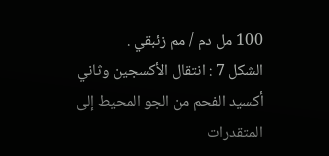100 مل دم / مم زئبقي .
الشكل 7 : انتقال الأكسجين وثاني أكسيد الفحم من الجو المحيط إلى المتقدرات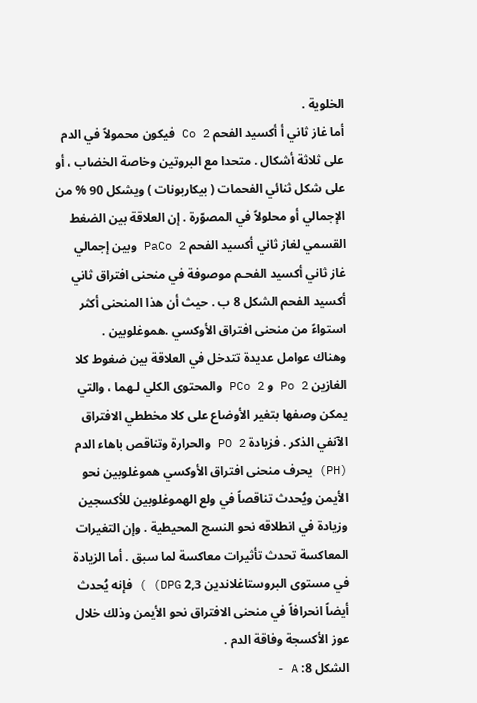الخلوية .
أما غاز ثاني أ أكسيد الفحم Co 2 فيكون محمولاً في الدم على ثلاثة أشكال . متحدا مع البروتين وخاصة الخضاب ، أو على شكل ثنائي الفحمات ( بيكاربونات ) ويشكل 90 % من الإجمالي أو محلولاً في المصوّرة . إن العلاقة بين الضغط القسمي لغاز ثاني أكسيد الفحم PaCo 2 وبين إجمالي غاز ثاني أكسيد الفحـم موصوفة في منحنى افتراق ثاني أكسيد الفحم الشكل 8 ب . حيث أن هذا المنحنى أكثر استواءً من منحنى افتراق الأوكسي .هموغلوبين .
وهناك عوامل عديدة تتدخل في العلاقة بين ضغوط كلا الغازين Po 2 و PCo 2 والمحتوى الكلي لـهما ، والتي يمكن وصفها بتغير الأوضاع على كلا مخططي الافتراق الآنفي الذكر . فزيادة PO 2 والحرارة وتناقص باهاء الدم (PH) يحرف منحنى افتراق الأوكسي هموغلوبين نحو الأيمن ويُحدث تناقصاً في ولع الهموغلوبين للأكسجين وزيادة في انطلاقه نحو النسج المحيطية . وإن التغيرات المعاكسة تحدث تأثيرات معاكسة لما سبق . أما الزيادة في مستوى البروستاغلاندين 2,3 DPG) ) فإنه يُحدث أيضاً انحرافاً في منحنى الافتراق نحو الأيمن وذلك خلال عوز الأكسجة وفاقة الدم .
الشكل 8: A -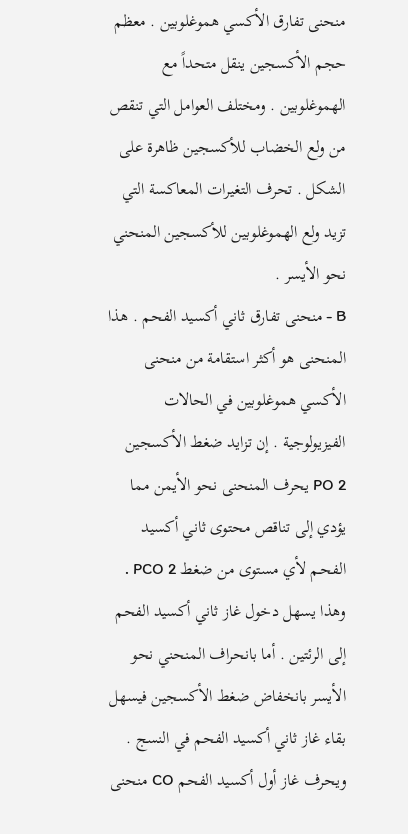منحنى تفارق الأكسي هموغلوبين . معظم حجم الأكسجين ينقل متحداً مع الهموغلوبين . ومختلف العوامل التي تنقص من ولع الخضاب للأكسجين ظاهرة على الشكل . تحرف التغيرات المعاكسة التي تزيد ولع الهموغلوبين للأكسجين المنحني نحو الأيسر .
B - منحنى تفارق ثاني أكسيد الفحم . هذا المنحنى هو أكثر استقامة من منحنى الأكسي هموغلوبين في الحالات الفيزيولوجية . إن تزايد ضغط الأكسجين PO 2 يحرف المنحنى نحو الأيمن مما يؤدي إلى تناقص محتوى ثاني أكسيد الفحـم لأي مستوى من ضغط PCO 2 . وهذا يسهل دخول غاز ثاني أكسيد الفحم إلى الرئتين . أما بانحراف المنحني نحو الأيسر بانخفاض ضغط الأكسجين فيسهل بقاء غاز ثاني أكسيد الفحم في النسج .
ويحرف غاز أول أكسيد الفحم CO منحنى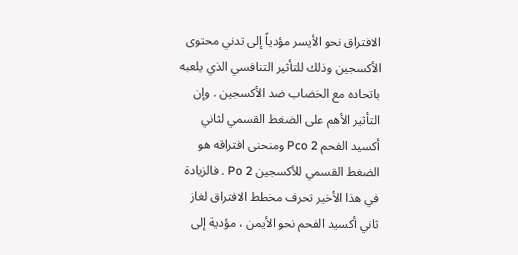الافتراق نحو الأيسر مؤدياً إلى تدني محتوى الأكسجين وذلك للتأثير التنافسي الذي يلعبه باتحاده مع الخضاب ضد الأكسجين . وإن التأثير الأهم على الضغط القسمي لثاني أكسيد الفحم Pco 2 ومنحنى افتراقه هو الضغط القسمي للأكسجين Po 2 . فالزيادة في هذا الأخير تحرف مخطط الافتراق لغاز ثاني أكسيد الفحم نحو الأيمن ، مؤدية إلى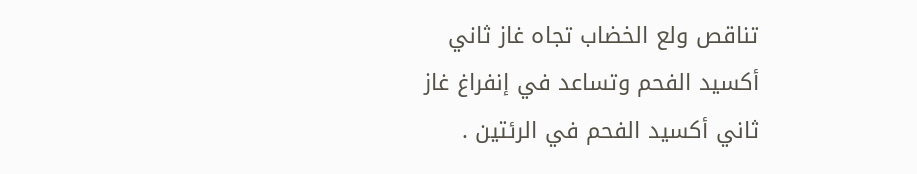تناقص ولع الخضاب تجاه غاز ثاني أكسيد الفحم وتساعد في إنفراغ غاز ثاني أكسيد الفحم في الرئتين .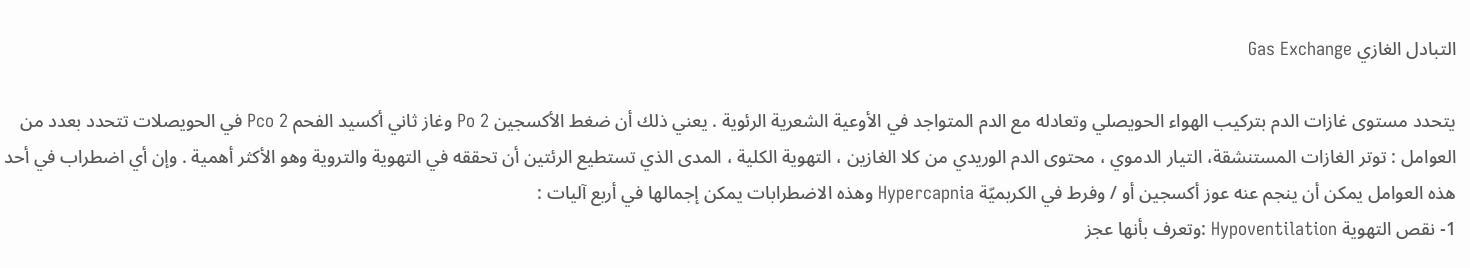التبادل الغازي Gas Exchange

يتحدد مستوى غازات الدم بتركيب الهواء الحويصلي وتعادله مع الدم المتواجد في الأوعية الشعرية الرئوية . يعني ذلك أن ضغط الأكسجين Po 2 وغاز ثاني أكسيد الفحم Pco 2 في الحويصلات تتحدد بعدد من العوامل : توتر الغازات المستنشقة، التيار الدموي ، محتوى الدم الوريدي من كلا الغازين ، التهوية الكلية ، المدى الذي تستطيع الرئتين أن تحققه في التهوية والتروية وهو الأكثر أهمية . وإن أي اضطراب في أحد هذه العوامل يمكن أن ينجم عنه عوز أكسجين أو / وفرط في الكربميّة Hypercapnia وهذه الاضطرابات يمكن إجمالها في أربع آليات :
1- نقص التهوية Hypoventilation :وتعرف بأنها عجز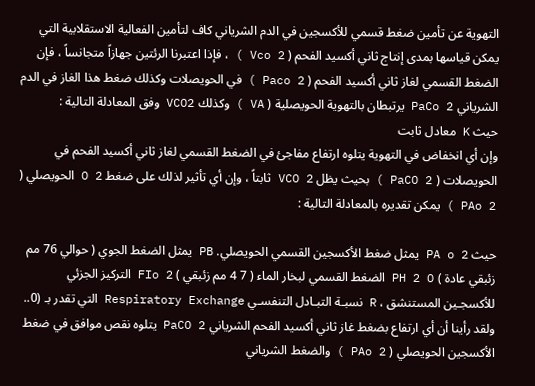التهوية عن تأمين ضغط قسمي للأكسجين في الدم الشرياني كاف لتأمين الفعالية الاستقلابية التي يمكن قياسها بمدى إنتاج ثاني أكسيد الفحم ( Vco 2 ) ، فإذا اعتبرنا الرئتين جهازاً متجانساً ، فإن الضغط القسمي لغاز ثاني أكسيد الفحم ( Paco 2 ) في الحويصلات وكذلك ضغط هذا الغاز في الدم الشرياني PaCo 2 يرتبطان بالتهوية الحويصلية ( VA ) وكذلك VCO2 وفق المعادلة التالية :
حيث K معادل ثابت
وإن أي انخفاض في التهوية يتلوه ارتفاع مفاجئ في الضغط القسمي لغاز ثاني أكسيد الفحم في الحويصلات ( PaCO 2 ) بحيث يظل VCO 2 ثابتاً ، وإن أي تأثير لذلك على ضغط O 2 الحويصلي ( PAo 2 ) يمكن تقديره بالمعادلة التالية :

حيث PA o 2 يمثل ضغط الأكسجين القسمي الحويصلي. PB يمثل الضغط الجوي ( حوالي 76 مم زئبقي عادة ) PH 2 O الضغط القسمي لبخار الماء ( 7 4 مم زئبقي ) FIo 2 التركيز الجزئي
للأكسجـين المستنشق ، R نسبـة التبـادل التنفسـي Respiratory Exchange التي تقدر بـ (0.. ولقد رأينا أن أي ارتفاع بضغط غاز ثاني أكسيد الفحم الشرياني PaCO 2 يتلوه نقص موافق في ضغط الأكسجين الحويصلي ( PAo 2 ) والضغط الشرياني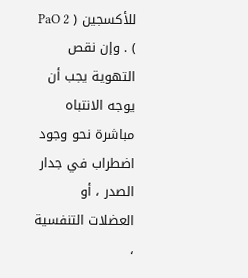للأكسجين ( PaO 2 ) . وإن نقص التهوية يجب أن يوجه الانتباه مباشرة نحو وجود اضطراب في جدار الصدر ، أو العضلات التنفسية ،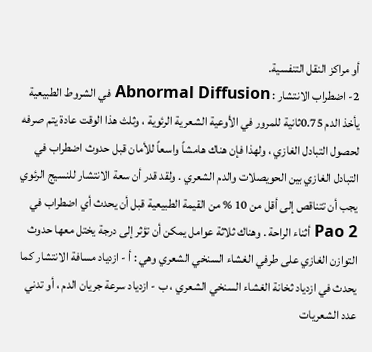أو مراكز النقل التنفسية.
2- اضطراب الانتشار : Abnormal Diffusion في الشروط الطبيعية يأخذ الدم 0.75ثانية للمرور في الأوعية الشعرية الرئوية ، وثلث هذا الوقت عادة يتم صرفه لحصول التبادل الغازي ، ولهذا فإن هناك هامشاً واسعاً للأمان قبل حدوث اضطراب في التبادل الغازي بين الحويصلات والدم الشعري . ولقد قدر أن سعة الانتشار للنسيج الرئوي يجب أن تتناقص إلى أقل من 10 % من القيمة الطبيعية قبل أن يحدث أي اضطراب في Pao 2 أثناء الراحة . وهناك ثلاثة عوامل يمكن أن تؤثر إلى درجة يختل معها حدوث التوازن الغازي على طرفي الغشاء السنخي الشعري وهي : أ - ازدياد مسافة الانتشار كما يحدث في ازدياد ثخانة الغشاء السنخي الشعري ، ب - ازدياد سرعة جريان الدم ، أو تدني عدد الشعريات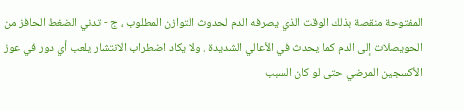المفتوحة منقصة بذلك الوقت الذي يصرفه الدم لحدوث التوازن المطلوب ، ج - تدني الضغط الحافز من الحويصلات إلى الدم كما يحدث في الأعالي الشديدة . ولا يكاد اضطراب الانتشار يلعب أي دور في عوز الأكسجين المرضي حتى لو كان السبب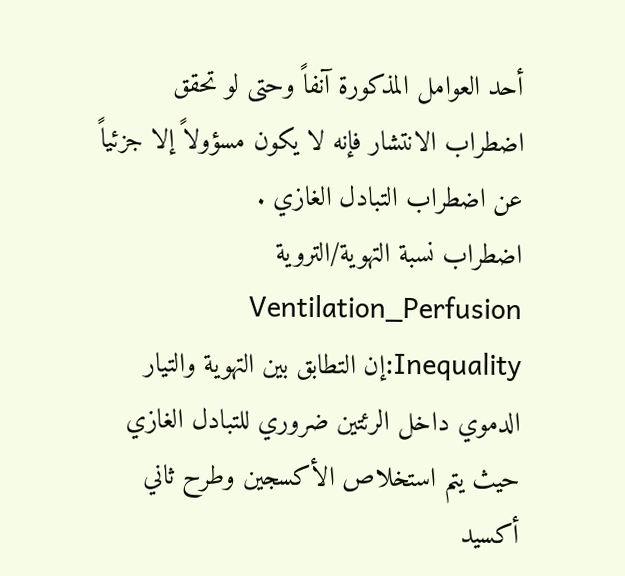أحد العوامل المذكورة آنفاً وحتى لو تحقق اضطراب الانتشار فإنه لا يكون مسؤولاً إلا جزئياً عن اضطراب التبادل الغازي .
اضطراب نسبة التهوية/التروية Ventilation_Perfusion Inequality:إن التطابق بين التهوية والتيار الدموي داخل الرئتين ضروري للتبادل الغازي حيث يتم استخلاص الأكسجين وطرح ثاني أكسيد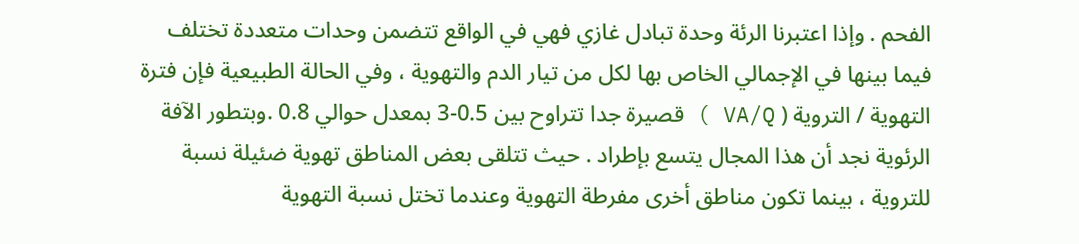الفحم . وإذا اعتبرنا الرئة وحدة تبادل غازي فهي في الواقع تتضمن وحدات متعددة تختلف فيما بينها في الإجمالي الخاص بها لكل من تيار الدم والتهوية ، وفي الحالة الطبيعية فإن فترة التهوية / التروية ( VA/Q ) قصيرة جدا تتراوح بين 0.5-3 بمعدل حوالي 0.8 .وبتطور الآفة الرئوية نجد أن هذا المجال يتسع بإطراد . حيث تتلقى بعض المناطق تهوية ضئيلة نسبة للتروية ، بينما تكون مناطق أخرى مفرطة التهوية وعندما تختل نسبة التهوية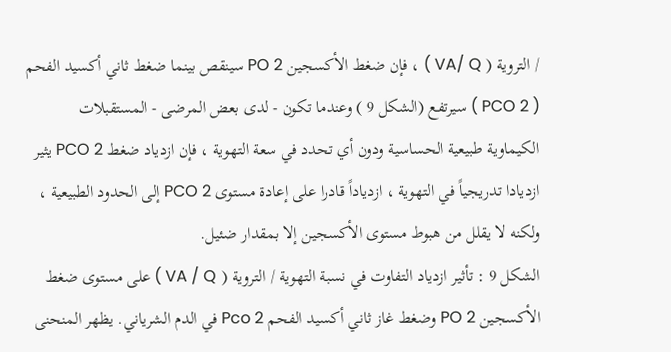/ التروية ( VA/ Q ) ، فإن ضغط الأكسجين PO 2 سينقص بينما ضغط ثاني أكسيد الفحم ( PCO 2 ) سيرتفع (الشكل 9 ) وعندما تكون - لدى بعض المرضى - المستقبلات الكيماوية طبيعية الحساسية ودون أي تحدد في سعة التهوية ، فإن ازدياد ضغط PCO 2 يثير ازديادا تدريجياً في التهوية ، ازدياداً قادرا على إعادة مستوى PCO 2 إلى الحدود الطبيعية ، ولكنه لا يقلل من هبوط مستوى الأكسجين إلا بمقدار ضئيل.
الشكل 9 : تأثير ازدياد التفاوت في نسبة التهوية / التروية ( VA / Q ) على مستوى ضغط الأكسجين PO 2 وضغط غاز ثاني أكسيد الفحم Pco 2 في الدم الشرياني. يظهر المنحنى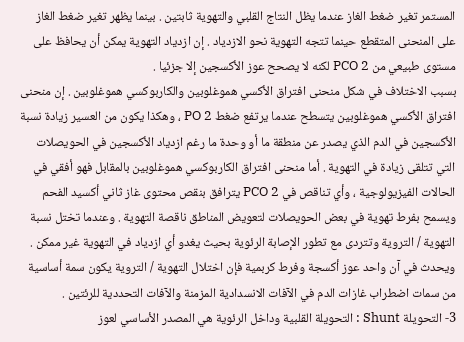المستمر تغير ضغط الغاز عندما يظل النتاج القلبي والتهوية ثابتين . بينما يظهر تغير ضغط الغاز على المنحنى المتقطع حينما تتجه التهوية نحو الازدياد . إن ازدياد التهوية يمكن أن يحافظ على مستوى طبيعي من PCO 2 لكنه لا يصحح عوز الأكسجين إلا جزئيا .
بسبب الاختلاف في شكل منحنى افتراق الأكسي هموغلوبين والكاربوكسي هموغلوبين . إن منحنى افتراق الأكسي هموغلوبين يتسطح عندما يرتفع ضغط PO 2 ، وهكذا يكون من العسير زيادة نسبة الأكسجين في الدم الذي يصدر عن منطقة ما أو وحدة ما رغم ازدياد الأكسجين في الحويصلات التي تتلقى زيادة في التهوية . أما منحنى افتراق الكاربوكسي هموغلوبين بالمقابل فهو أفقي في الحالات الفيزيولوجية ، وأي تناقص في PCO 2 يترافق بنقص محتوى غاز ثاني أكسيد الفحم ويسمح بفرط تهوية في بعض الحويصلات لتعويض المناطق ناقصة التهوية . وعندما تختل نسبة التهوية / التروية وتتردى مع تطور الإصابة الرئوية بحيث يغدو أي ازدياد في التهوية غير ممكن . ويحدث في آن واحد عوز أكسجة وفرط كربمية فإن اختلال التهوية / التروية يكون سمة أساسية من سمات اضطراب غازات الدم في الآفات الانسدادية المزمنة والآفات التحددية للرئتين .
3- التحويلة Shunt : التحويلة القلبية وداخل الرئوية هي المصدر الأساسي لعوز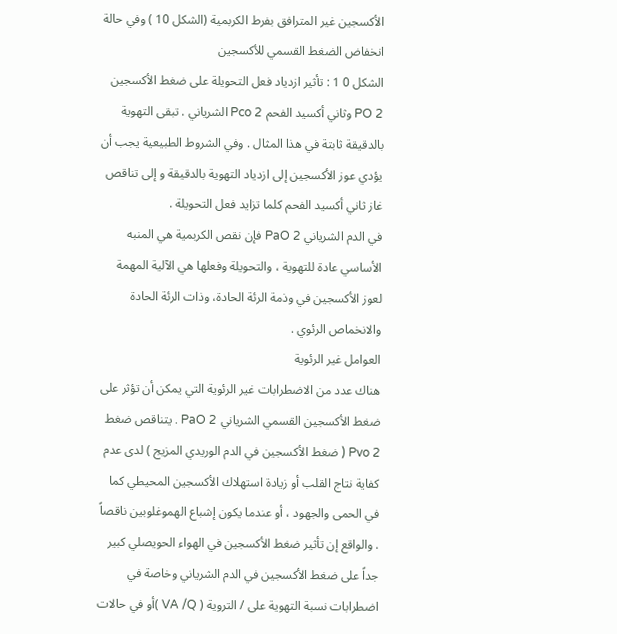الأكسجين غير المترافق بفرط الكربمية (الشكل 10 ) وفي حالة انخفاض الضغط القسمي للأكسجين
الشكل 0 1 : تأثير ازدياد فعل التحويلة على ضغط الأكسجين PO 2 وثاني أكسيد الفحم Pco 2 الشرياني . تبقى التهوية بالدقيقة ثابتة في هذا المثال . وفي الشروط الطبيعية يجب أن يؤدي عوز الأكسجين إلى ازدياد التهوية بالدقيقة و إلى تناقص غاز ثاني أكسيد الفحم كلما تزايد فعل التحويلة .
في الدم الشرياني PaO 2 فإن نقص الكربمية هي المنبه الأساسي عادة للتهوية ، والتحويلة وفعلها هي الآلية المهمة لعوز الأكسجين في وذمة الرئة الحادة، وذات الرئة الحادة والانخماص الرئوي .
العوامل غير الرئوية
هناك عدد من الاضطرابات غير الرئوية التي يمكن أن تؤثر على ضغط الأكسجين القسمي الشرياني PaO 2 . يتناقص ضغط Pvo 2 ( ضغط الأكسجين في الدم الوريدي المزيج ) لدى عدم كفاية نتاج القلب أو زيادة استهلاك الأكسجين المحيطي كما في الحمى والجهود ، أو عندما يكون إشباع الهموغلوبين ناقصاً . والواقع إن تأثير ضغط الأكسجين في الهواء الحويصلي كبير جداً على ضغط الأكسجين في الدم الشرياني وخاصة في اضطرابات نسبة التهوية على / التروية ( VA /Q )أو في حالات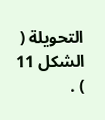التحويلة ( الشكل 11 ) .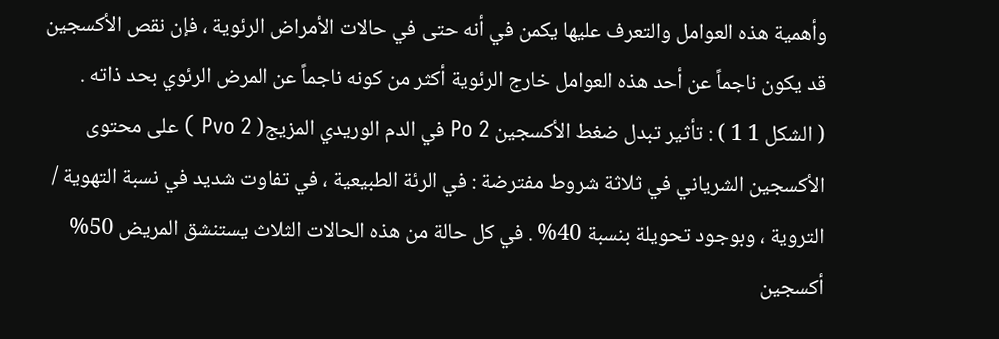وأهمية هذه العوامل والتعرف عليها يكمن في أنه حتى في حالات الأمراض الرئوية ، فإن نقص الأكسجين قد يكون ناجماً عن أحد هذه العوامل خارج الرئوية أكثر من كونه ناجماً عن المرض الرئوي بحد ذاته .
( الشكل 1 1 ) : تأثير تبدل ضغط الأكسجين Po 2 في الدم الوريدي المزيج( Pvo 2 ) على محتوى الأكسجين الشرياني في ثلاثة شروط مفترضة : في الرئة الطبيعية ، في تفاوت شديد في نسبة التهوية / التروية ، وبوجود تحويلة بنسبة 40% . في كل حالة من هذه الحالات الثلاث يستنشق المريض 50% أكسجين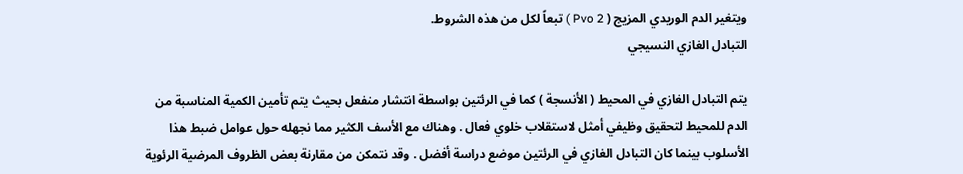ويتغير الدم الوريدي المزيج ( Pvo 2 ) تبعاً لكل من هذه الشروط.
التبادل الغازي النسيجي

يتم التبادل الغازي في المحيط ( الأنسجة ) كما في الرئتين بواسطة انتشار منفعل بحيث يتم تأمين الكمية المناسبة من الدم للمحيط لتحقيق وظيفي أمثل لاستقلاب خلوي فعال . وهناك مع الأسف الكثير مما نجهله حول عوامل ضبط هذا الأسلوب بينما كان التبادل الغازي في الرئتين موضع دراسة أفضل . وقد نتمكن من مقارنة بعض الظروف المرضية الرئوية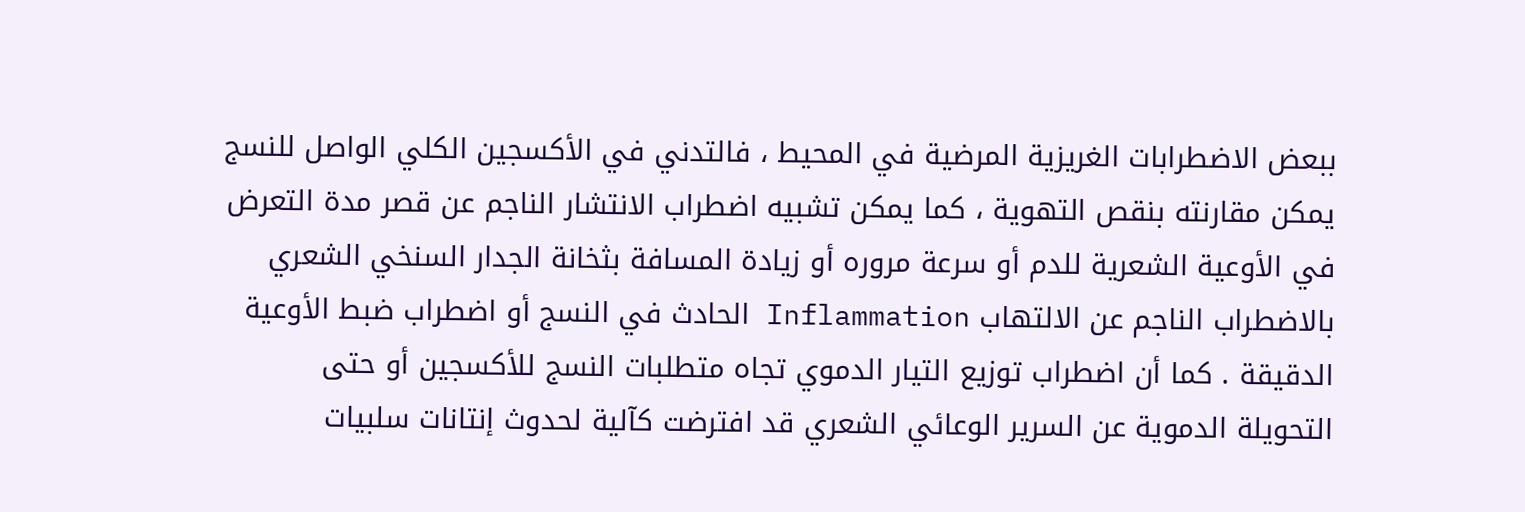ببعض الاضطرابات الغريزية المرضية في المحيط ، فالتدني في الأكسجين الكلي الواصل للنسج يمكن مقارنته بنقص التهوية ، كما يمكن تشبيه اضطراب الانتشار الناجم عن قصر مدة التعرض في الأوعية الشعرية للدم أو سرعة مروره أو زيادة المسافة بثخانة الجدار السنخي الشعري بالاضطراب الناجم عن الالتهاب Inflammation الحادث في النسج أو اضطراب ضبط الأوعية الدقيقة . كما أن اضطراب توزيع التيار الدموي تجاه متطلبات النسج للأكسجين أو حتى التحويلة الدموية عن السرير الوعائي الشعري قد افترضت كآلية لحدوث إنتانات سلبيات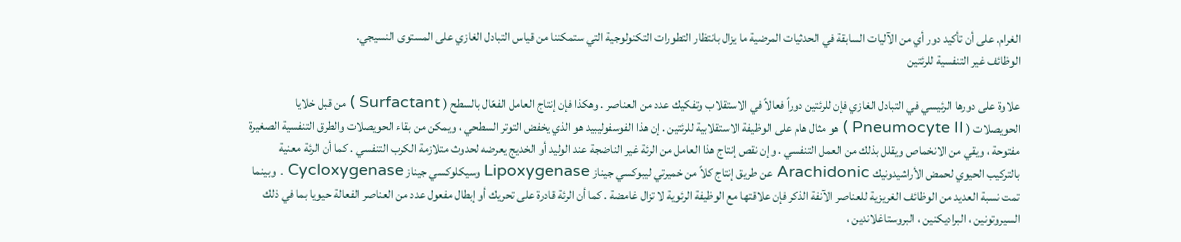الغرام. على أن تأكيد دور أي من الآليات السابقة في الحدثيات المرضية ما يزال بانتظار التطورات التكنولوجية التي ستمكننا من قياس التبادل الغازي على المستوى النسيجي.
الوظائف غير التنفسية للرئتين

علاوة على دورها الرئيسي في التبادل الغازي فإن للرئتين دوراً فعالاً في الاستقلاب وتفكيك عدد من العناصر . وهكذا فإن إنتاج العامل الفعّال بالسطح ( Surfactant ) من قبل خلايا الحويصلات ( Pneumocyte II ) هو مثال هام على الوظيفة الاستقلابية للرئتين . إن هذا الفوسفوليبيد هو الذي يخفض التوتر السطحي ، ويمكن من بقاء الحويصلات والطرق التنفسية الصغيرة مفتوحة ، ويقي من الانخماص ويقلل بذلك من العمل التنفسي . وإن نقص إنتاج هذا العامل من الرئة غير الناضجة عند الوليد أو الخديج يعرضه لحدوث متلازمة الكرب التنفسي . كما أن الرئة معنية بالتركيب الحيوي لحمض الأراشيدونيك Arachidonic عن طريق إنتاج كلاً من خميرتي ليبوكسي جيناز Lipoxygenase وسيكلوكسي جيناز Cycloxygenase . وبينما تمت نسبة العديد من الوظائف الغريزية للعناصر الآنفة الذكر فإن علاقتها مع الوظيفة الرئوية لا تزال غامضة . كما أن الرئة قادرة على تحريك أو إبطال مفعول عدد من العناصر الفعالة حيويا بما في ذلك السيروتونين ، البراديكنين ، البروستاغلاندين ،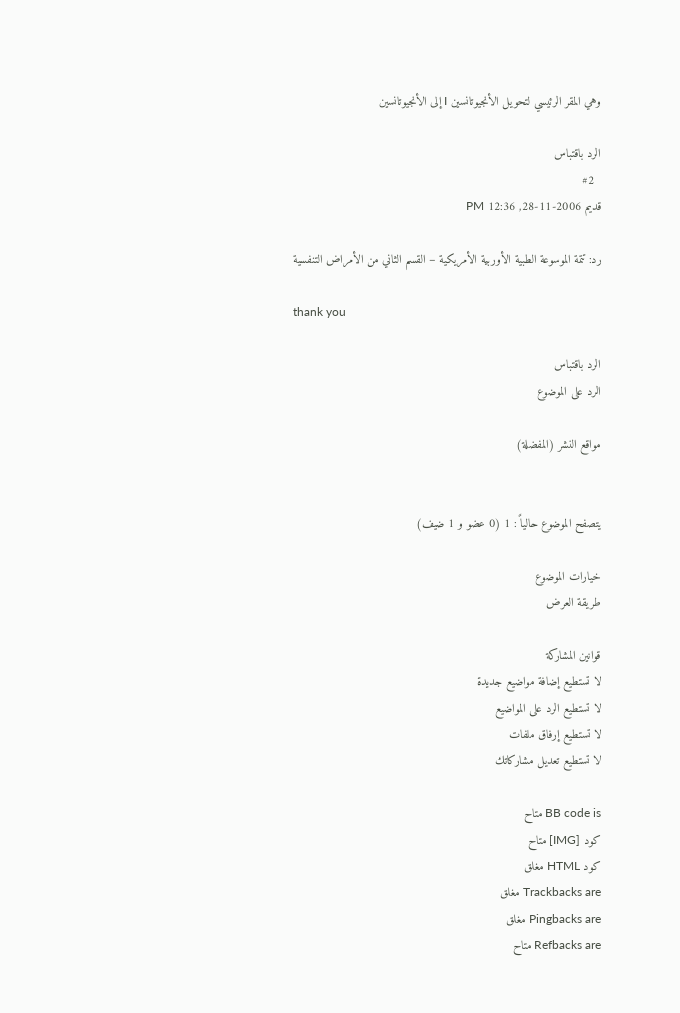وهي المقر الرئيسي لتحويل الأنجيوتانسين I إلى الأنجيوتانسين

الرد باقتباس
  #2
قديم 2006-11-28, 12:36 PM

رد: تتمة الموسوعة الطبية الأوربية الأمريكية – القسم الثاني من الأمراض التنفسية

thank you

الرد باقتباس
الرد على الموضوع

مواقع النشر (المفضلة)


يتصفح الموضوع حالياً : 1 (0 عضو و 1 ضيف)

خيارات الموضوع
طريقة العرض

قوانين المشاركة
لا تستطيع إضافة مواضيع جديدة
لا تستطيع الرد على المواضيع
لا تستطيع إرفاق ملفات
لا تستطيع تعديل مشاركاتك

BB code is متاح
كود [IMG] متاح
كود HTML مغلق
Trackbacks are مغلق
Pingbacks are مغلق
Refbacks are متاح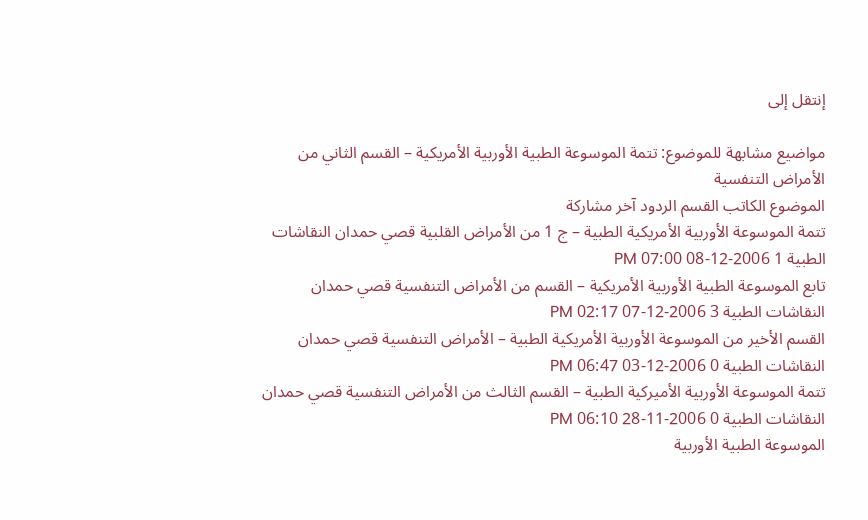إنتقل إلى

مواضيع مشابهة للموضوع: تتمة الموسوعة الطبية الأوربية الأمريكية – القسم الثاني من الأمراض التنفسية
الموضوع الكاتب القسم الردود آخر مشاركة
تتمة الموسوعة الأوربية الأمريكية الطبية – ج 1 من الأمراض القلبية قصي حمدان النقاشات الطبية 1 2006-12-08 07:00 PM
تابع الموسوعة الطبية الأوربية الأمريكية – القسم من الأمراض التنفسية قصي حمدان النقاشات الطبية 3 2006-12-07 02:17 PM
القسم الأخير من الموسوعة الأوربية الأمريكية الطبية – الأمراض التنفسية قصي حمدان النقاشات الطبية 0 2006-12-03 06:47 PM
تتمة الموسوعة الأوربية الأميركية الطبية – القسم الثالث من الأمراض التنفسية قصي حمدان النقاشات الطبية 0 2006-11-28 06:10 PM
الموسوعة الطبية الأوربية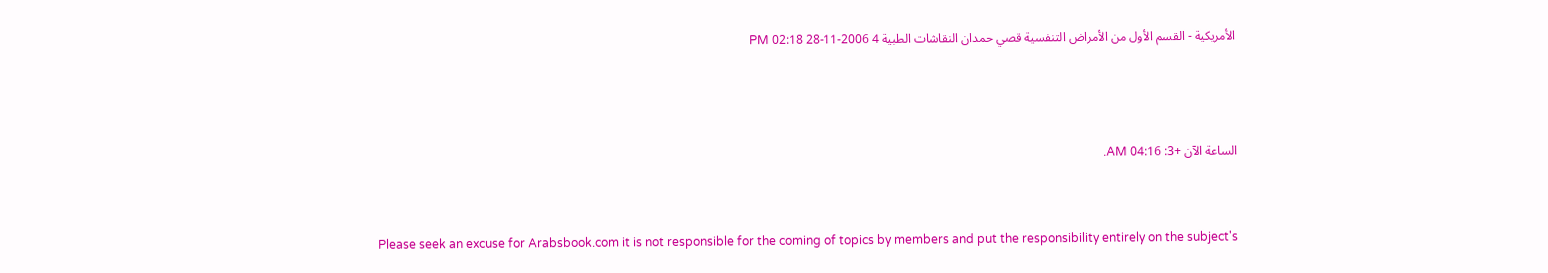الأمريكية - القسم الأول من الأمراض التنفسية قصي حمدان النقاشات الطبية 4 2006-11-28 02:18 PM



الساعة الآن +3: 04:16 AM.


Please seek an excuse for Arabsbook.com it is not responsible for the coming of topics by members and put the responsibility entirely on the subject's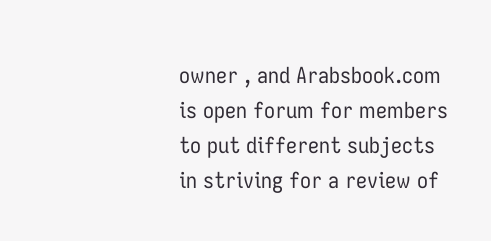owner , and Arabsbook.com is open forum for members to put different subjects in striving for a review of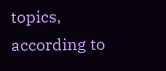topics, according to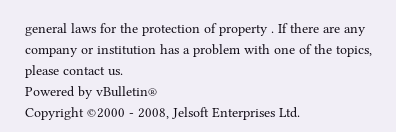general laws for the protection of property . If there are any company or institution has a problem with one of the topics, please contact us.
Powered by vBulletin®
Copyright ©2000 - 2008, Jelsoft Enterprises Ltd.